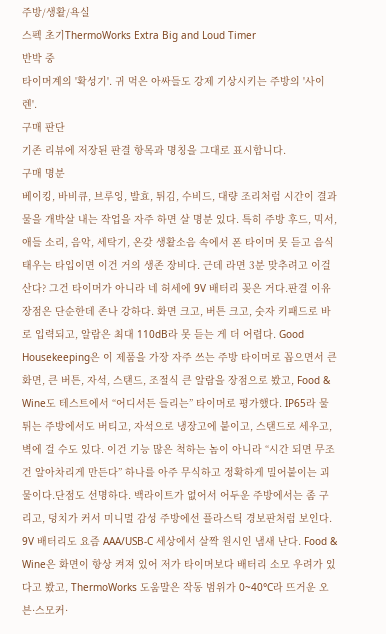주방/생활/욕실
스펙 초기ThermoWorks Extra Big and Loud Timer
반박 중
타이머계의 '확성기'. 귀 먹은 아싸들도 강제 기상시키는 주방의 '사이렌'.
구매 판단
기존 리뷰에 저장된 판결 항목과 명칭을 그대로 표시합니다.
구매 명분
베이킹, 바비큐, 브루잉, 발효, 튀김, 수비드, 대량 조리처럼 시간이 결과물을 개박살 내는 작업을 자주 하면 살 명분 있다. 특히 주방 후드, 믹서, 애들 소리, 음악, 세탁기, 온갖 생활소음 속에서 폰 타이머 못 듣고 음식 태우는 타입이면 이건 거의 생존 장비다. 근데 라면 3분 맞추려고 이걸 산다? 그건 타이머가 아니라 네 허세에 9V 배터리 꽂은 거다.판결 이유
장점은 단순한데 존나 강하다. 화면 크고, 버튼 크고, 숫자 키패드로 바로 입력되고, 알람은 최대 110dB라 못 듣는 게 더 어렵다. Good Housekeeping은 이 제품을 가장 자주 쓰는 주방 타이머로 꼽으면서 큰 화면, 큰 버튼, 자석, 스탠드, 조절식 큰 알람을 장점으로 봤고, Food & Wine도 테스트에서 “어디서든 들리는” 타이머로 평가했다. IP65라 물 튀는 주방에서도 버티고, 자석으로 냉장고에 붙이고, 스탠드로 세우고, 벽에 걸 수도 있다. 이건 기능 많은 척하는 놈이 아니라 “시간 되면 무조건 알아차리게 만든다” 하나를 아주 무식하고 정확하게 밀어붙이는 괴물이다.단점도 선명하다. 백라이트가 없어서 어두운 주방에서는 좀 구리고, 덩치가 커서 미니멀 감성 주방에선 플라스틱 경보판처럼 보인다. 9V 배터리도 요즘 AAA/USB-C 세상에서 살짝 원시인 냄새 난다. Food & Wine은 화면이 항상 켜져 있어 저가 타이머보다 배터리 소모 우려가 있다고 봤고, ThermoWorks 도움말은 작동 범위가 0~40°C라 뜨거운 오븐·스모커·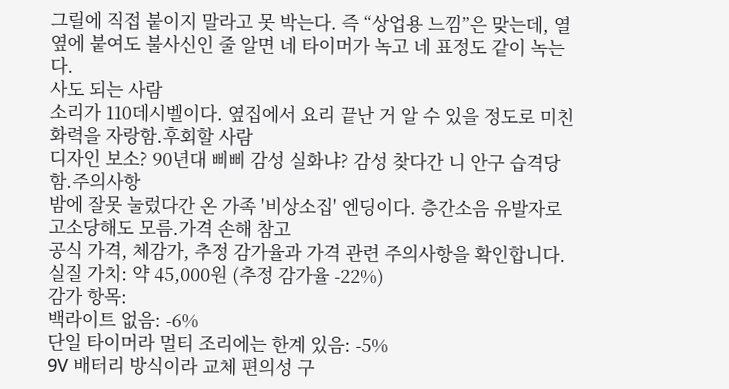그릴에 직접 붙이지 말라고 못 박는다. 즉 “상업용 느낌”은 맞는데, 열 옆에 붙여도 불사신인 줄 알면 네 타이머가 녹고 네 표정도 같이 녹는다.
사도 되는 사람
소리가 110데시벨이다. 옆집에서 요리 끝난 거 알 수 있을 정도로 미친 화력을 자랑함.후회할 사람
디자인 보소? 90년대 삐삐 감성 실화냐? 감성 찾다간 니 안구 습격당함.주의사항
밤에 잘못 눌렀다간 온 가족 '비상소집' 엔딩이다. 층간소음 유발자로 고소당해도 모름.가격 손해 참고
공식 가격, 체감가, 추정 감가율과 가격 관련 주의사항을 확인합니다.
실질 가치: 약 45,000원 (추정 감가율 -22%)
감가 항목:
백라이트 없음: -6%
단일 타이머라 멀티 조리에는 한계 있음: -5%
9V 배터리 방식이라 교체 편의성 구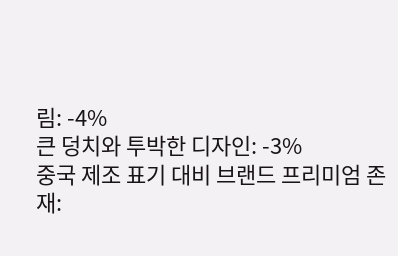림: -4%
큰 덩치와 투박한 디자인: -3%
중국 제조 표기 대비 브랜드 프리미엄 존재: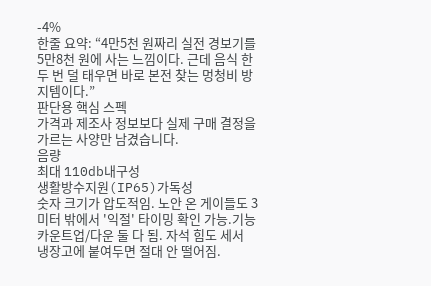-4%
한줄 요약: “4만5천 원짜리 실전 경보기를 5만8천 원에 사는 느낌이다. 근데 음식 한두 번 덜 태우면 바로 본전 찾는 멍청비 방지템이다.”
판단용 핵심 스펙
가격과 제조사 정보보다 실제 구매 결정을 가르는 사양만 남겼습니다.
음량
최대 110db내구성
생활방수지원(IP65)가독성
숫자 크기가 압도적임. 노안 온 게이들도 3미터 밖에서 '익절' 타이밍 확인 가능.기능
카운트업/다운 둘 다 됨. 자석 힘도 세서 냉장고에 붙여두면 절대 안 떨어짐.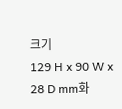크기
129 H x 90 W x 28 D mm화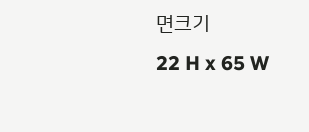면크기
22 H x 65 W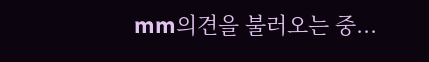mm의견을 불러오는 중...